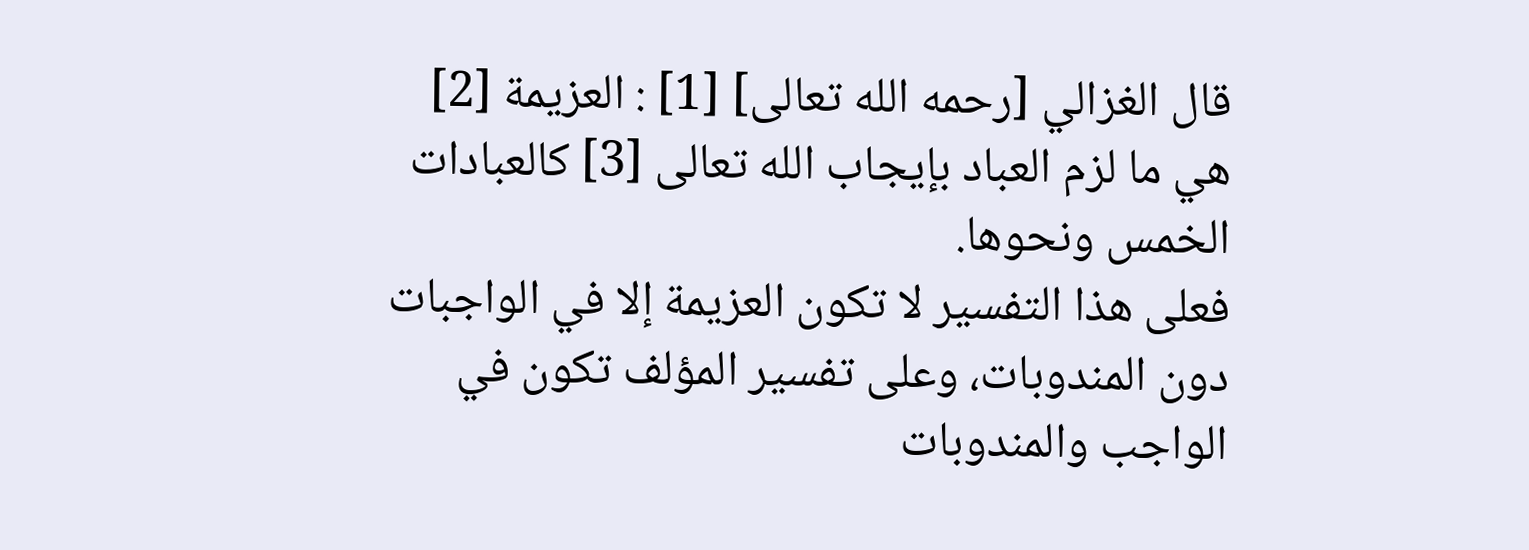قال الغزالي [رحمه الله تعالى] [1] : العزيمة [2] هي ما لزم العباد بإيجاب الله تعالى [3] كالعبادات الخمس ونحوها.
فعلى هذا التفسير لا تكون العزيمة إلا في الواجبات دون المندوبات، وعلى تفسير المؤلف تكون في الواجب والمندوبات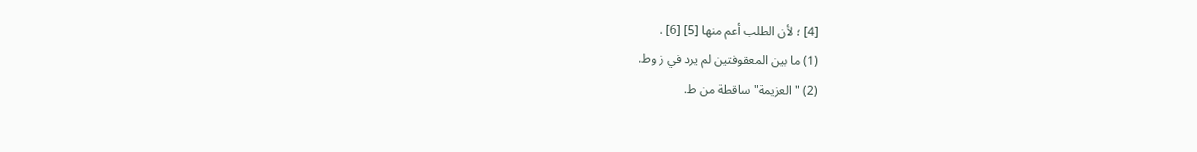[4] ؛ لأن الطلب أعم منها [5] [6] .
(1) ما بين المعقوفتين لم يرد في ز وط.
(2) "العزيمة"ساقطة من ط.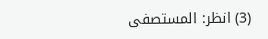(3) انظر: المستصفى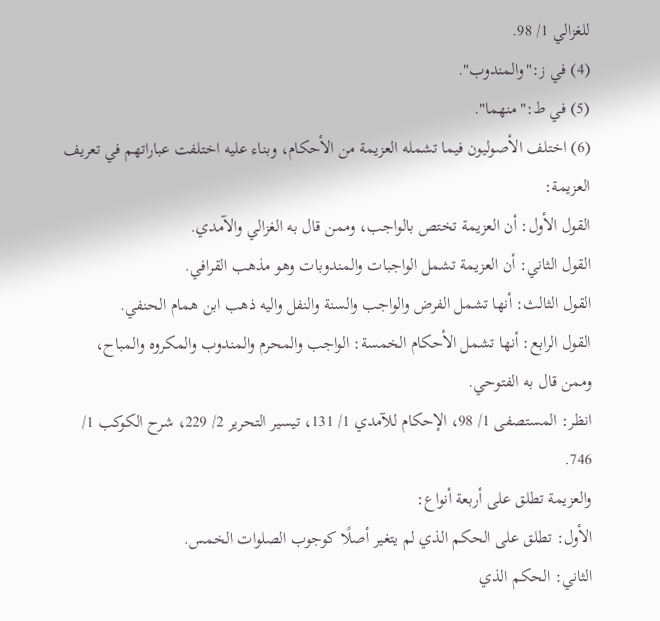للغزالي 1/ 98.
(4) في ز:"والمندوب".
(5) في ط:"منهما".
(6) اختلف الأصوليون فيما تشمله العزيمة من الأحكام، وبناء عليه اختلفت عباراتهم في تعريف العزيمة:
القول الأول: أن العزيمة تختص بالواجب، وممن قال به الغزالي والآمدي.
القول الثاني: أن العزيمة تشمل الواجبات والمندوبات وهو مذهب القرافي.
القول الثالث: أنها تشمل الفرض والواجب والسنة والنفل واليه ذهب ابن همام الحنفي.
القول الرابع: أنها تشمل الأحكام الخمسة: الواجب والمحرم والمندوب والمكروه والمباح، وممن قال به الفتوحي.
انظر: المستصفى 1/ 98، الإحكام للآمدي 1/ 131، تيسير التحرير 2/ 229، شرح الكوكب 1/ 746.
والعزيمة تطلق على أربعة أنواع:
الأول: تطلق على الحكم الذي لم يتغير أصلًا كوجوب الصلوات الخمس.
الثاني: الحكم الذي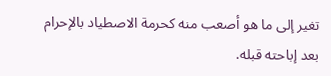تغير إلى ما هو أصعب منه كحرمة الاصطياد بالإحرام بعد إباحته قبله.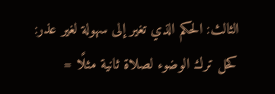الثالث: الحكم الذي تغير إلى سهولة لغير عذر: كحل ترك الوضوء لصلاة ثانية مثلًا =